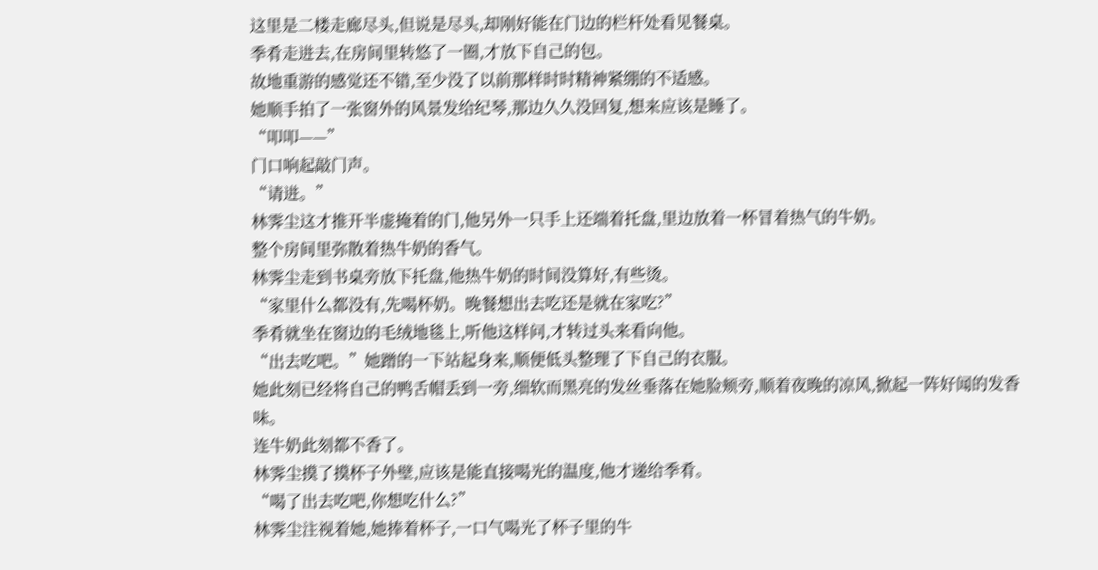这里是二楼走廊尽头,但说是尽头,却刚好能在门边的栏杆处看见餐桌。
季肴走进去,在房间里转悠了一圈,才放下自己的包。
故地重游的感觉还不错,至少没了以前那样时时精神紧绷的不适感。
她顺手拍了一张窗外的风景发给纪琴,那边久久没回复,想来应该是睡了。
“叩叩——”
门口响起敲门声。
“请进。”
林霁尘这才推开半虚掩着的门,他另外一只手上还端着托盘,里边放着一杯冒着热气的牛奶。
整个房间里弥散着热牛奶的香气。
林霁尘走到书桌旁放下托盘,他热牛奶的时间没算好,有些烫。
“家里什么都没有,先喝杯奶。晚餐想出去吃还是就在家吃?”
季肴就坐在窗边的毛绒地毯上,听他这样问,才转过头来看向他。
“出去吃吧。”她蹭的一下站起身来,顺便低头整理了下自己的衣服。
她此刻已经将自己的鸭舌帽丢到一旁,细软而黑亮的发丝垂落在她脸颊旁,顺着夜晚的凉风,掀起一阵好闻的发香味。
连牛奶此刻都不香了。
林霁尘摸了摸杯子外壁,应该是能直接喝光的温度,他才递给季肴。
“喝了出去吃吧,你想吃什么?”
林霁尘注视着她,她捧着杯子,一口气喝光了杯子里的牛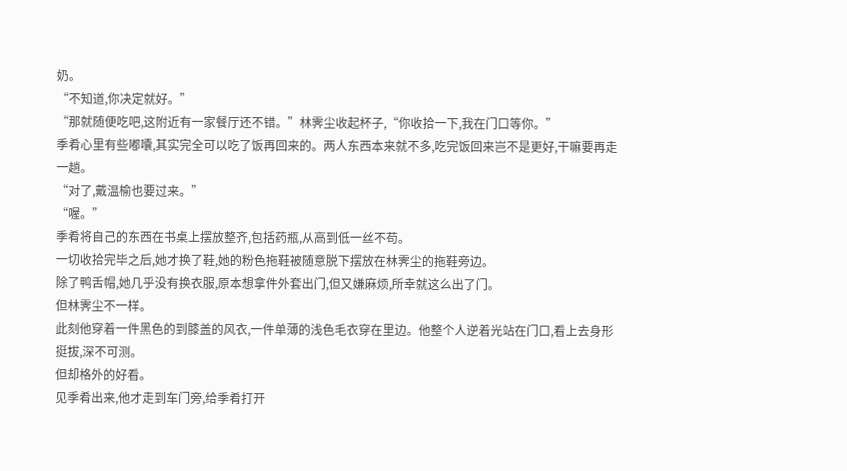奶。
“不知道,你决定就好。”
“那就随便吃吧,这附近有一家餐厅还不错。”林霁尘收起杯子,“你收拾一下,我在门口等你。”
季肴心里有些嘟囔,其实完全可以吃了饭再回来的。两人东西本来就不多,吃完饭回来岂不是更好,干嘛要再走一趟。
“对了,戴温榆也要过来。”
“喔。”
季肴将自己的东西在书桌上摆放整齐,包括药瓶,从高到低一丝不苟。
一切收拾完毕之后,她才换了鞋,她的粉色拖鞋被随意脱下摆放在林霁尘的拖鞋旁边。
除了鸭舌帽,她几乎没有换衣服,原本想拿件外套出门,但又嫌麻烦,所幸就这么出了门。
但林霁尘不一样。
此刻他穿着一件黑色的到膝盖的风衣,一件单薄的浅色毛衣穿在里边。他整个人逆着光站在门口,看上去身形挺拔,深不可测。
但却格外的好看。
见季肴出来,他才走到车门旁,给季肴打开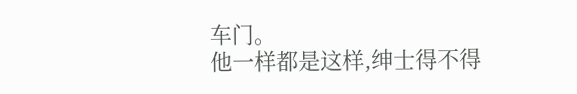车门。
他一样都是这样,绅士得不得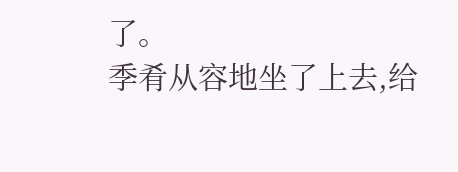了。
季肴从容地坐了上去,给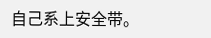自己系上安全带。